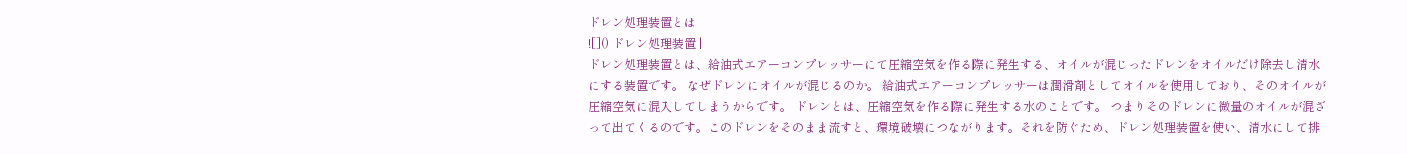ドレン処理装置とは
![]() ドレン処理装置 |
ドレン処理装置とは、給油式エアーコンプレッサーにて圧縮空気を作る際に発生する、オイルが混じったドレンをオイルだけ除去し清水にする装置です。 なぜドレンにオイルが混じるのか。 給油式エアーコンプレッサーは潤滑剤としてオイルを使用しており、そのオイルが圧縮空気に混入してしまうからです。 ドレンとは、圧縮空気を作る際に発生する水のことです。 つまりそのドレンに微量のオイルが混ざって出てくるのです。このドレンをそのまま流すと、環境破壊につながります。それを防ぐため、ドレン処理装置を使い、清水にして排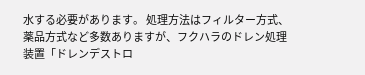水する必要があります。 処理方法はフィルター方式、薬品方式など多数ありますが、フクハラのドレン処理装置「ドレンデストロ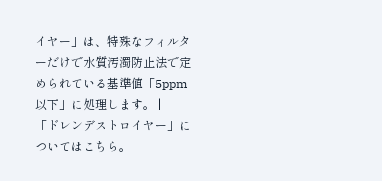イヤー」は、特殊なフィルターだけで水質汚濁防止法で定められている基準値「5ppm以下」に処理します。 |
「ドレンデストロイヤー」についてはこちら。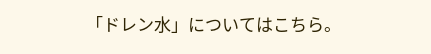「ドレン水」についてはこちら。